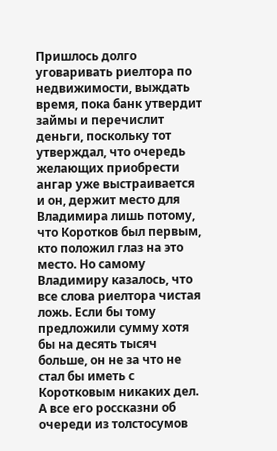Пришлось долго уговаривать риелтора по недвижимости, выждать время, пока банк утвердит займы и перечислит деньги, поскольку тот утверждал, что очередь желающих приобрести ангар уже выстраивается и он, держит место для Владимира лишь потому, что Коротков был первым, кто положил глаз на это место. Но самому Владимиру казалось, что все слова риелтора чистая ложь. Если бы тому предложили сумму хотя бы на десять тысяч больше, он не за что не стал бы иметь с Коротковым никаких дел. А все его россказни об очереди из толстосумов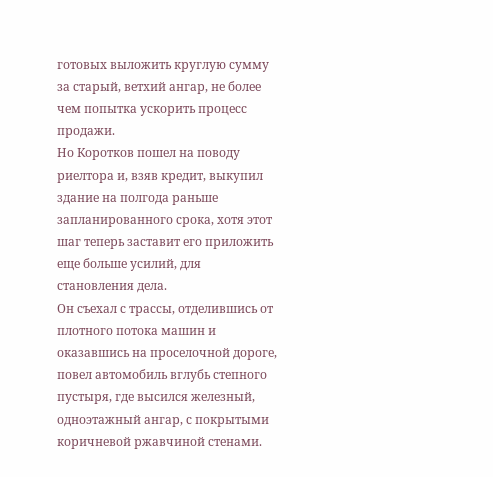готовых выложить круглую сумму за старый, ветхий ангар, не более чем попытка ускорить процесс продажи.
Но Коротков пошел на поводу риелтора и, взяв кредит, выкупил здание на полгода раньше запланированного срока, хотя этот шаг теперь заставит его приложить еще больше усилий, для становления дела.
Он съехал с трассы, отделившись от плотного потока машин и оказавшись на проселочной дороге, повел автомобиль вглубь степного пустыря, где высился железный, одноэтажный ангар, с покрытыми коричневой ржавчиной стенами.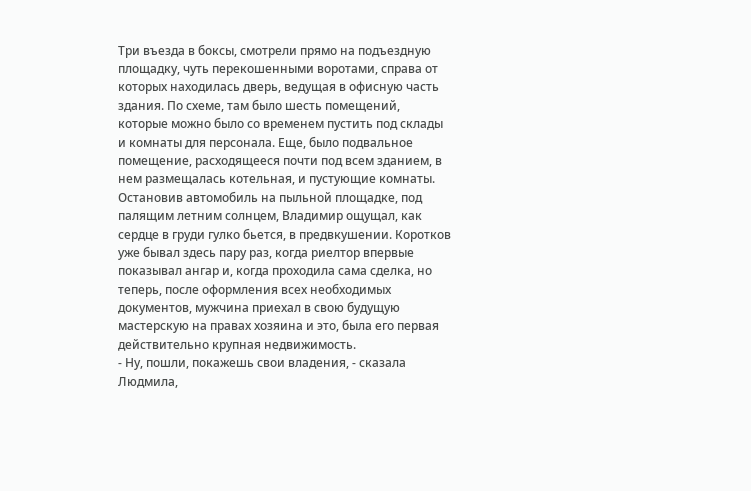Три въезда в боксы, смотрели прямо на подъездную площадку, чуть перекошенными воротами, справа от которых находилась дверь, ведущая в офисную часть здания. По схеме, там было шесть помещений, которые можно было со временем пустить под склады и комнаты для персонала. Еще, было подвальное помещение, расходящееся почти под всем зданием, в нем размещалась котельная, и пустующие комнаты.
Остановив автомобиль на пыльной площадке, под палящим летним солнцем, Владимир ощущал, как сердце в груди гулко бьется, в предвкушении. Коротков уже бывал здесь пару раз, когда риелтор впервые показывал ангар и, когда проходила сама сделка, но теперь, после оформления всех необходимых документов, мужчина приехал в свою будущую мастерскую на правах хозяина и это, была его первая действительно крупная недвижимость.
- Ну, пошли, покажешь свои владения, - сказала Людмила,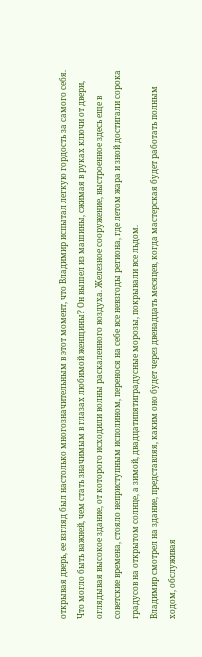открывая дверь, ее взгляд был настолько многозначительным в этот момент, что Владимир испытал легкую гордость за самого себя. Что могло быть важней, чем стать значимым в глазах любимой женщины? Он вышел из машины, сжимая в руках ключи от двери, оглядывая высокое здание, от которого исходили волны раскаленного воздуха. Железное сооружение, выстроенное здесь еще в советские времена, стояло неприступным исполином, перенося на себе все невзгоды региона, где летом жара и зной достигали сорока градусов на открытом солнце, а зимой, двадцатипятиградусные морозы, покрывали все льдом.
Владимир смотрел на здание, представляя, каким оно будет через двенадцать месяцев, когда мастерская будет работать полным ходом, обслуживая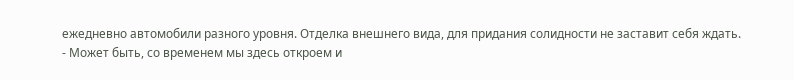ежедневно автомобили разного уровня. Отделка внешнего вида, для придания солидности не заставит себя ждать.
- Может быть, со временем мы здесь откроем и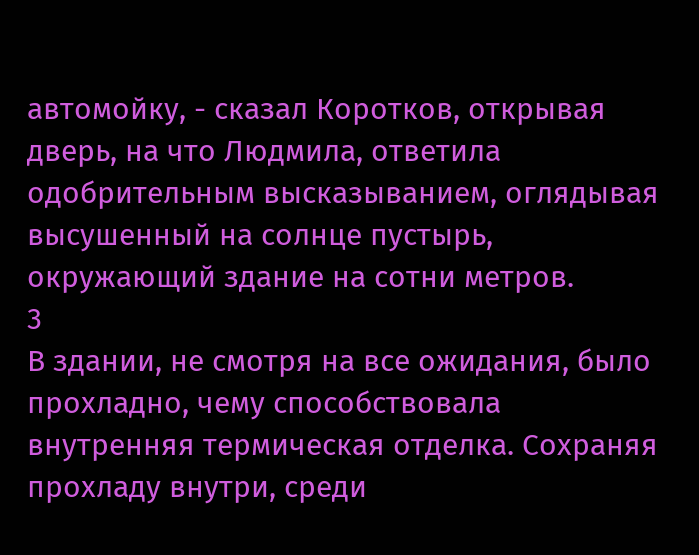автомойку, - сказал Коротков, открывая дверь, на что Людмила, ответила одобрительным высказыванием, оглядывая высушенный на солнце пустырь, окружающий здание на сотни метров.
3
В здании, не смотря на все ожидания, было прохладно, чему способствовала внутренняя термическая отделка. Сохраняя прохладу внутри, среди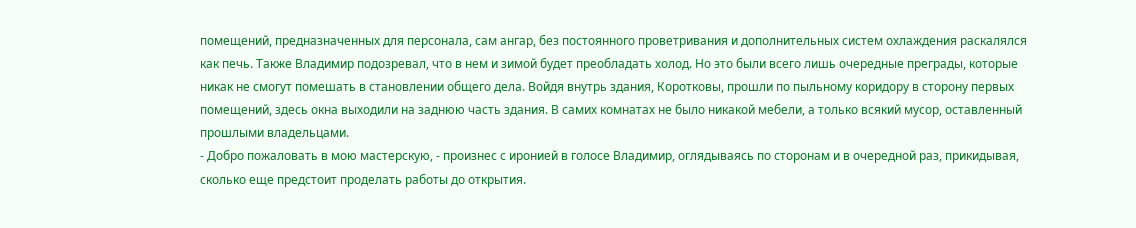помещений, предназначенных для персонала, сам ангар, без постоянного проветривания и дополнительных систем охлаждения раскалялся как печь. Также Владимир подозревал, что в нем и зимой будет преобладать холод. Но это были всего лишь очередные преграды, которые никак не смогут помешать в становлении общего дела. Войдя внутрь здания, Коротковы, прошли по пыльному коридору в сторону первых помещений, здесь окна выходили на заднюю часть здания. В самих комнатах не было никакой мебели, а только всякий мусор, оставленный прошлыми владельцами.
- Добро пожаловать в мою мастерскую, - произнес с иронией в голосе Владимир, оглядываясь по сторонам и в очередной раз, прикидывая, сколько еще предстоит проделать работы до открытия.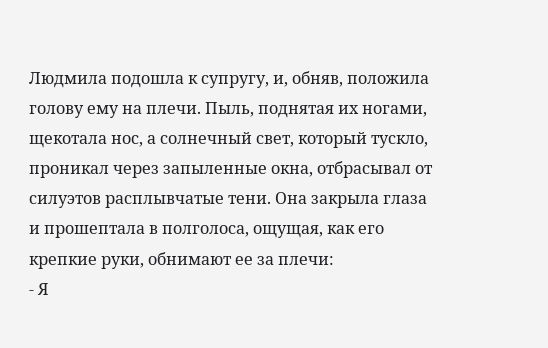Людмила подошла к супругу, и, обняв, положила голову ему на плечи. Пыль, поднятая их ногами, щекотала нос, а солнечный свет, который тускло, проникал через запыленные окна, отбрасывал от силуэтов расплывчатые тени. Она закрыла глаза и прошептала в полголоса, ощущая, как его крепкие руки, обнимают ее за плечи:
- Я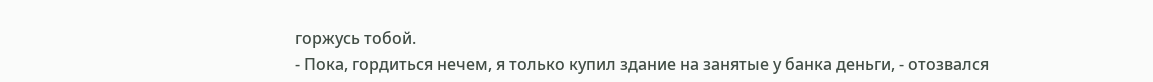горжусь тобой.
- Пока, гордиться нечем, я только купил здание на занятые у банка деньги, - отозвался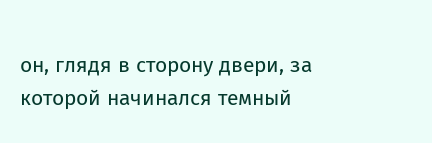он, глядя в сторону двери, за которой начинался темный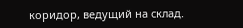коридор, ведущий на склад.